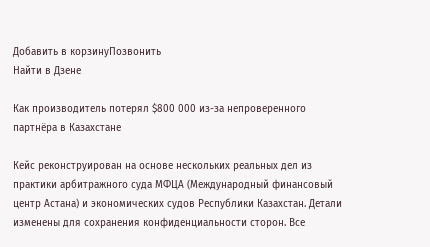Добавить в корзинуПозвонить
Найти в Дзене

Как производитель потерял $800 000 из-за непроверенного партнёра в Казахстане

Кейс реконструирован на основе нескольких реальных дел из практики арбитражного суда МФЦА (Международный финансовый центр Астана) и экономических судов Республики Казахстан. Детали изменены для сохранения конфиденциальности сторон. Все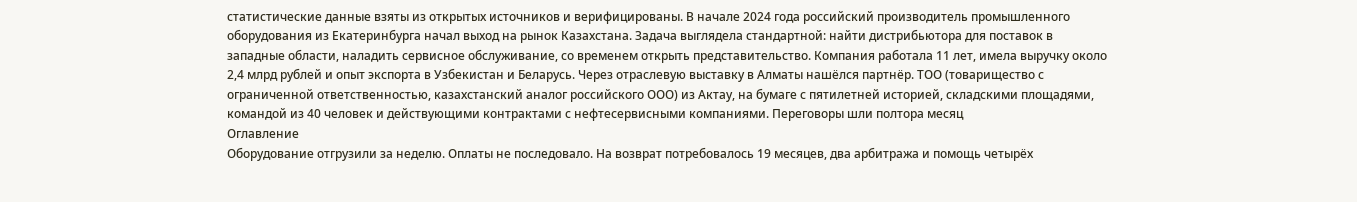статистические данные взяты из открытых источников и верифицированы. В начале 2024 года российский производитель промышленного оборудования из Екатеринбурга начал выход на рынок Казахстана. Задача выглядела стандартной: найти дистрибьютора для поставок в западные области, наладить сервисное обслуживание, со временем открыть представительство. Компания работала 11 лет, имела выручку около 2,4 млрд рублей и опыт экспорта в Узбекистан и Беларусь. Через отраслевую выставку в Алматы нашёлся партнёр. ТОО (товарищество с ограниченной ответственностью, казахстанский аналог российского ООО) из Актау, на бумаге с пятилетней историей, складскими площадями, командой из 40 человек и действующими контрактами с нефтесервисными компаниями. Переговоры шли полтора месяц
Оглавление
Оборудование отгрузили за неделю. Оплаты не последовало. На возврат потребовалось 19 месяцев, два арбитража и помощь четырёх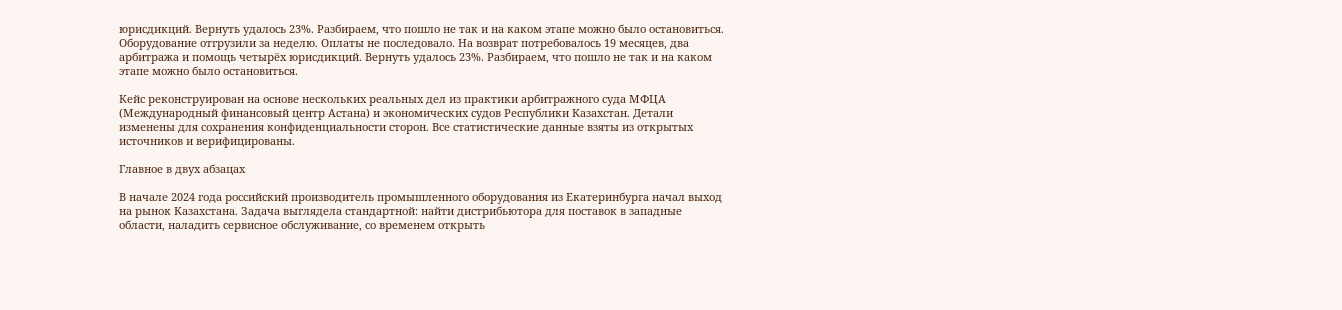юрисдикций. Вернуть удалось 23%. Разбираем, что пошло не так и на каком этапе можно было остановиться.
Оборудование отгрузили за неделю. Оплаты не последовало. На возврат потребовалось 19 месяцев, два арбитража и помощь четырёх юрисдикций. Вернуть удалось 23%. Разбираем, что пошло не так и на каком этапе можно было остановиться.

Кейс реконструирован на основе нескольких реальных дел из практики арбитражного суда МФЦА (Международный финансовый центр Астана) и экономических судов Республики Казахстан. Детали изменены для сохранения конфиденциальности сторон. Все статистические данные взяты из открытых источников и верифицированы.

Главное в двух абзацах

В начале 2024 года российский производитель промышленного оборудования из Екатеринбурга начал выход на рынок Казахстана. Задача выглядела стандартной: найти дистрибьютора для поставок в западные области, наладить сервисное обслуживание, со временем открыть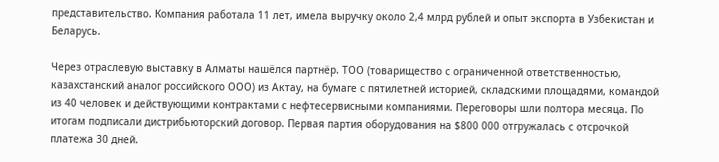представительство. Компания работала 11 лет, имела выручку около 2,4 млрд рублей и опыт экспорта в Узбекистан и Беларусь.

Через отраслевую выставку в Алматы нашёлся партнёр. ТОО (товарищество с ограниченной ответственностью, казахстанский аналог российского ООО) из Актау, на бумаге с пятилетней историей, складскими площадями, командой из 40 человек и действующими контрактами с нефтесервисными компаниями. Переговоры шли полтора месяца. По итогам подписали дистрибьюторский договор. Первая партия оборудования на $800 000 отгружалась с отсрочкой платежа 30 дней.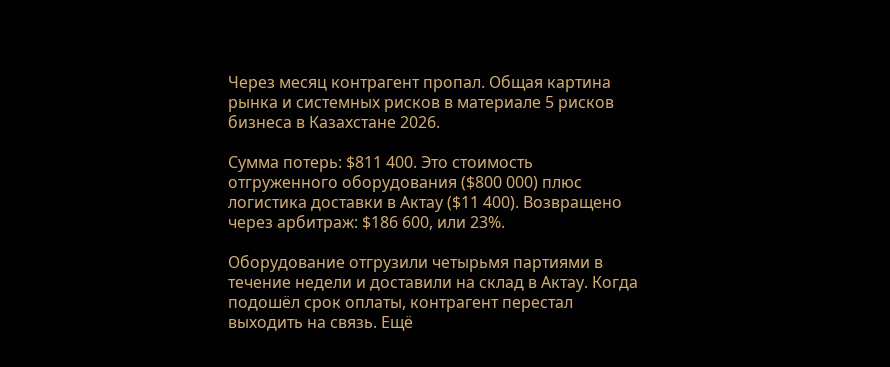Через месяц контрагент пропал. Общая картина рынка и системных рисков в материале 5 рисков бизнеса в Казахстане 2026.

Сумма потерь: $811 400. Это стоимость отгруженного оборудования ($800 000) плюс логистика доставки в Актау ($11 400). Возвращено через арбитраж: $186 600, или 23%.

Оборудование отгрузили четырьмя партиями в течение недели и доставили на склад в Актау. Когда подошёл срок оплаты, контрагент перестал выходить на связь. Ещё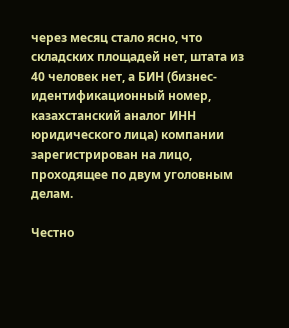через месяц стало ясно, что складских площадей нет, штата из 40 человек нет, а БИН (бизнес-идентификационный номер, казахстанский аналог ИНН юридического лица) компании зарегистрирован на лицо, проходящее по двум уголовным делам.

Честно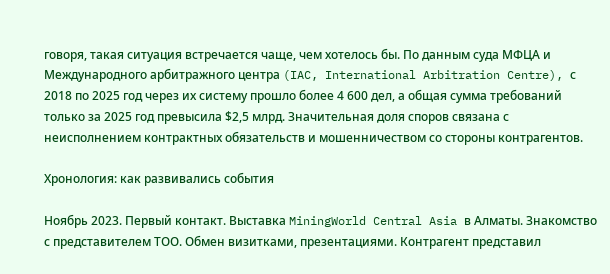говоря, такая ситуация встречается чаще, чем хотелось бы. По данным суда МФЦА и Международного арбитражного центра (IAC, International Arbitration Centre), с 2018 по 2025 год через их систему прошло более 4 600 дел, а общая сумма требований только за 2025 год превысила $2,5 млрд. Значительная доля споров связана с неисполнением контрактных обязательств и мошенничеством со стороны контрагентов.

Хронология: как развивались события

Ноябрь 2023. Первый контакт. Выставка MiningWorld Central Asia в Алматы. Знакомство с представителем ТОО. Обмен визитками, презентациями. Контрагент представил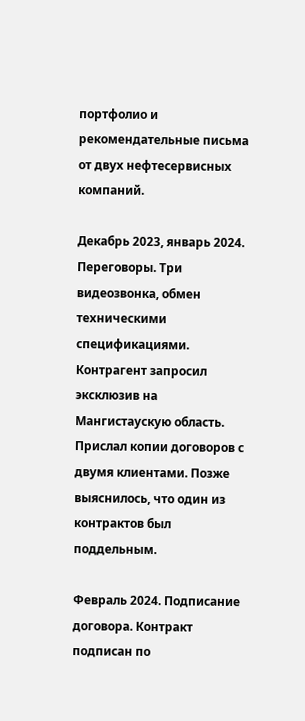портфолио и рекомендательные письма от двух нефтесервисных компаний.

Декабрь 2023, январь 2024. Переговоры. Три видеозвонка, обмен техническими спецификациями. Контрагент запросил эксклюзив на Мангистаускую область. Прислал копии договоров с двумя клиентами. Позже выяснилось, что один из контрактов был поддельным.

Февраль 2024. Подписание договора. Контракт подписан по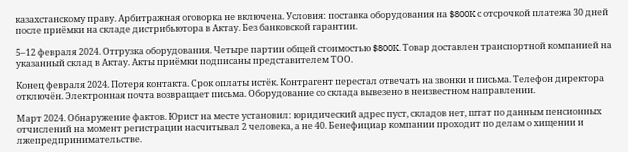казахстанскому праву. Арбитражная оговорка не включена. Условия: поставка оборудования на $800K с отсрочкой платежа 30 дней после приёмки на складе дистрибьютора в Актау. Без банковской гарантии.

5–12 февраля 2024. Отгрузка оборудования. Четыре партии общей стоимостью $800K. Товар доставлен транспортной компанией на указанный склад в Актау. Акты приёмки подписаны представителем ТОО.

Конец февраля 2024. Потеря контакта. Срок оплаты истёк. Контрагент перестал отвечать на звонки и письма. Телефон директора отключён. Электронная почта возвращает письма. Оборудование со склада вывезено в неизвестном направлении.

Март 2024. Обнаружение фактов. Юрист на месте установил: юридический адрес пуст, складов нет, штат по данным пенсионных отчислений на момент регистрации насчитывал 2 человека, а не 40. Бенефициар компании проходит по делам о хищении и лжепредпринимательстве.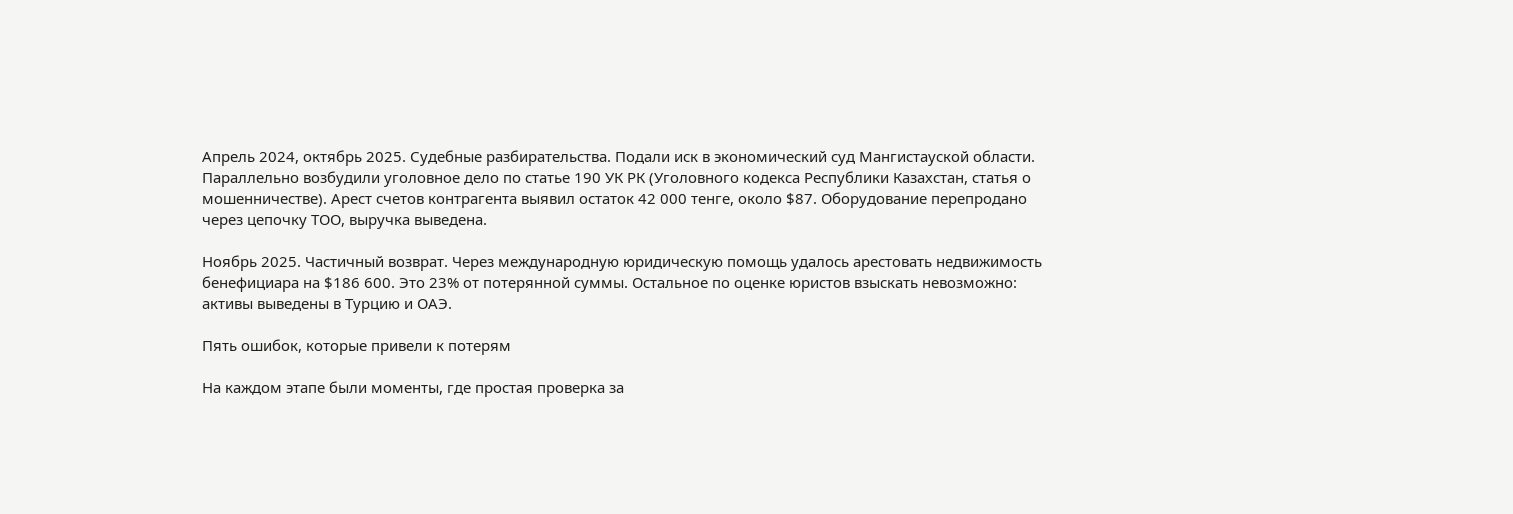Апрель 2024, октябрь 2025. Судебные разбирательства. Подали иск в экономический суд Мангистауской области. Параллельно возбудили уголовное дело по статье 190 УК РК (Уголовного кодекса Республики Казахстан, статья о мошенничестве). Арест счетов контрагента выявил остаток 42 000 тенге, около $87. Оборудование перепродано через цепочку ТОО, выручка выведена.

Ноябрь 2025. Частичный возврат. Через международную юридическую помощь удалось арестовать недвижимость бенефициара на $186 600. Это 23% от потерянной суммы. Остальное по оценке юристов взыскать невозможно: активы выведены в Турцию и ОАЭ.

Пять ошибок, которые привели к потерям

На каждом этапе были моменты, где простая проверка за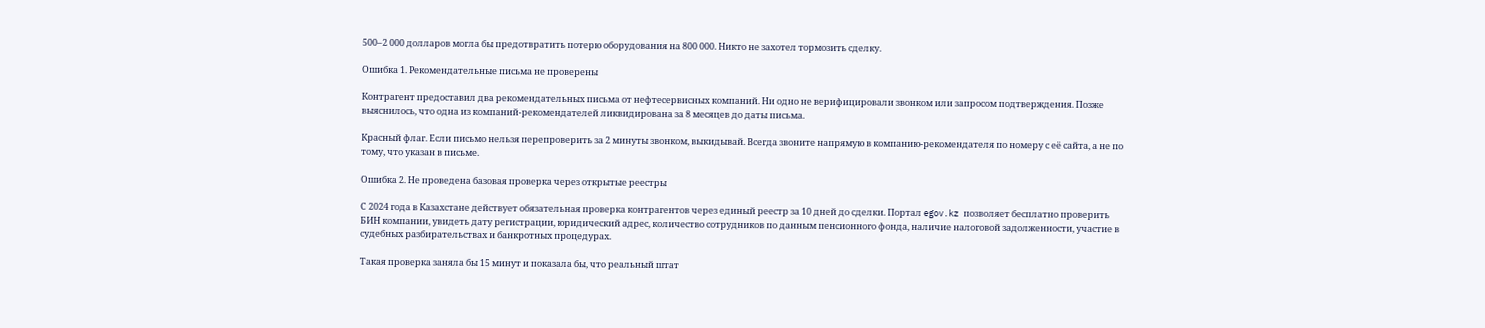500–2 000 долларов могла бы предотвратить потерю оборудования на 800 000. Никто не захотел тормозить сделку.

Ошибка 1. Рекомендательные письма не проверены

Контрагент предоставил два рекомендательных письма от нефтесервисных компаний. Ни одно не верифицировали звонком или запросом подтверждения. Позже выяснилось, что одна из компаний-рекомендателей ликвидирована за 8 месяцев до даты письма.

Красный флаг. Если письмо нельзя перепроверить за 2 минуты звонком, выкидывай. Всегда звоните напрямую в компанию-рекомендателя по номеру с её сайта, а не по тому, что указан в письме.

Ошибка 2. Не проведена базовая проверка через открытые реестры

С 2024 года в Казахстане действует обязательная проверка контрагентов через единый реестр за 10 дней до сделки. Портал egov.kz позволяет бесплатно проверить БИН компании, увидеть дату регистрации, юридический адрес, количество сотрудников по данным пенсионного фонда, наличие налоговой задолженности, участие в судебных разбирательствах и банкротных процедурах.

Такая проверка заняла бы 15 минут и показала бы, что реальный штат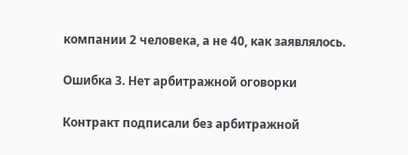компании 2 человека, а не 40, как заявлялось.

Ошибка 3. Нет арбитражной оговорки

Контракт подписали без арбитражной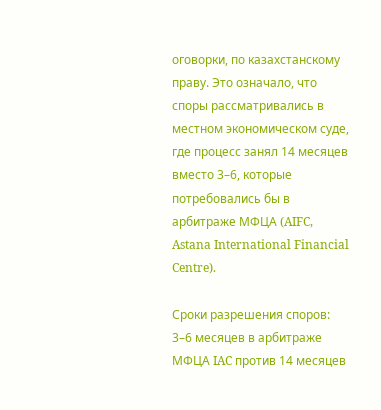оговорки, по казахстанскому праву. Это означало, что споры рассматривались в местном экономическом суде, где процесс занял 14 месяцев вместо 3–6, которые потребовались бы в арбитраже МФЦА (AIFC, Astana International Financial Centre).

Сроки разрешения споров: 3–6 месяцев в арбитраже МФЦА IAC против 14 месяцев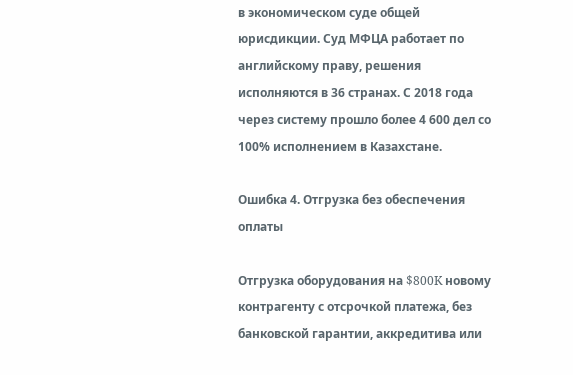в экономическом суде общей юрисдикции. Суд МФЦА работает по английскому праву, решения исполняются в 36 странах. С 2018 года через систему прошло более 4 600 дел со 100% исполнением в Казахстане.

Ошибка 4. Отгрузка без обеспечения оплаты

Отгрузка оборудования на $800K новому контрагенту с отсрочкой платежа, без банковской гарантии, аккредитива или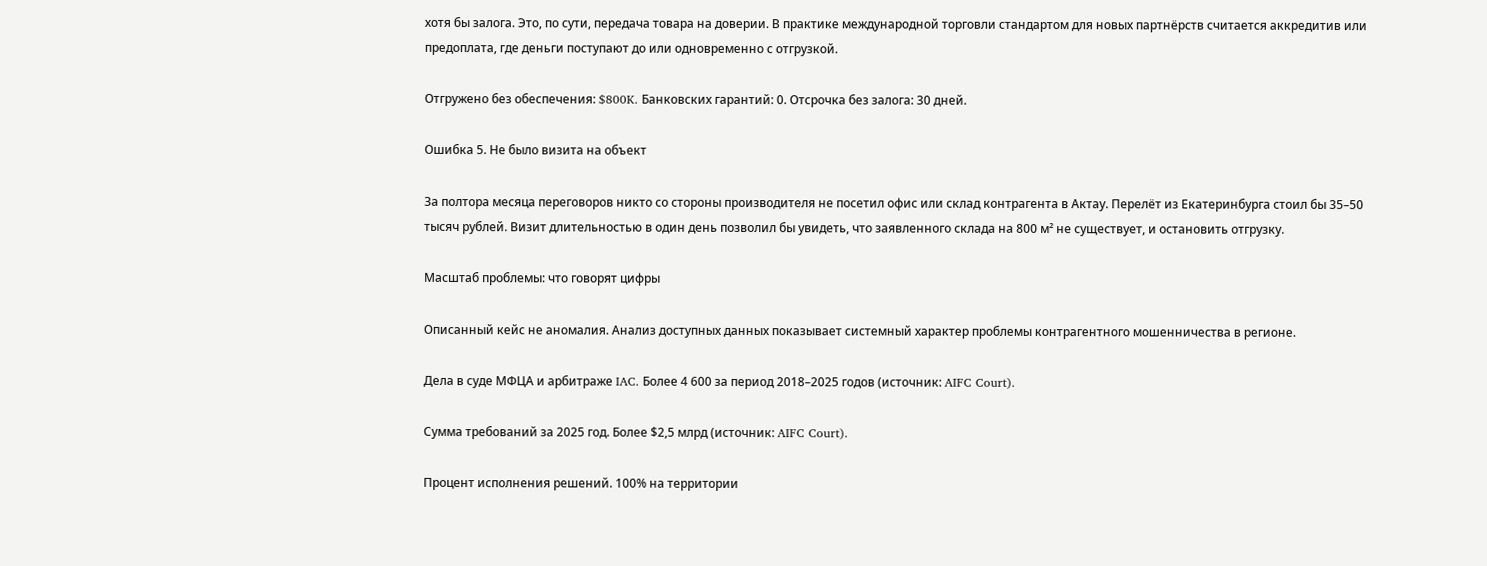хотя бы залога. Это, по сути, передача товара на доверии. В практике международной торговли стандартом для новых партнёрств считается аккредитив или предоплата, где деньги поступают до или одновременно с отгрузкой.

Отгружено без обеспечения: $800K. Банковских гарантий: 0. Отсрочка без залога: 30 дней.

Ошибка 5. Не было визита на объект

За полтора месяца переговоров никто со стороны производителя не посетил офис или склад контрагента в Актау. Перелёт из Екатеринбурга стоил бы 35–50 тысяч рублей. Визит длительностью в один день позволил бы увидеть, что заявленного склада на 800 м² не существует, и остановить отгрузку.

Масштаб проблемы: что говорят цифры

Описанный кейс не аномалия. Анализ доступных данных показывает системный характер проблемы контрагентного мошенничества в регионе.

Дела в суде МФЦА и арбитраже IAC. Более 4 600 за период 2018–2025 годов (источник: AIFC Court).

Сумма требований за 2025 год. Более $2,5 млрд (источник: AIFC Court).

Процент исполнения решений. 100% на территории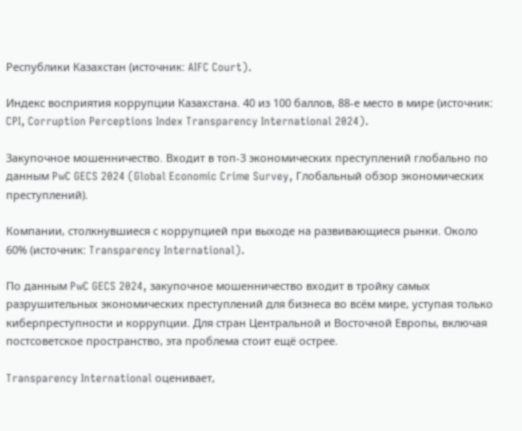Республики Казахстан (источник: AIFC Court).

Индекс восприятия коррупции Казахстана. 40 из 100 баллов, 88-е место в мире (источник: CPI, Corruption Perceptions Index Transparency International 2024).

Закупочное мошенничество. Входит в топ-3 экономических преступлений глобально по данным PwC GECS 2024 (Global Economic Crime Survey, Глобальный обзор экономических преступлений).

Компании, столкнувшиеся с коррупцией при выходе на развивающиеся рынки. Около 60% (источник: Transparency International).

По данным PwC GECS 2024, закупочное мошенничество входит в тройку самых разрушительных экономических преступлений для бизнеса во всём мире, уступая только киберпреступности и коррупции. Для стран Центральной и Восточной Европы, включая постсоветское пространство, эта проблема стоит ещё острее.

Transparency International оценивает,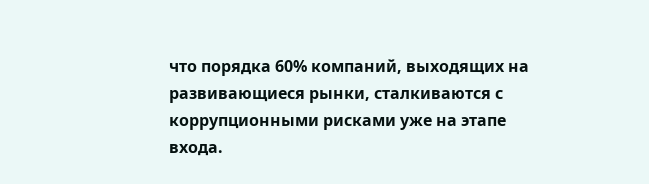что порядка 60% компаний, выходящих на развивающиеся рынки, сталкиваются с коррупционными рисками уже на этапе входа.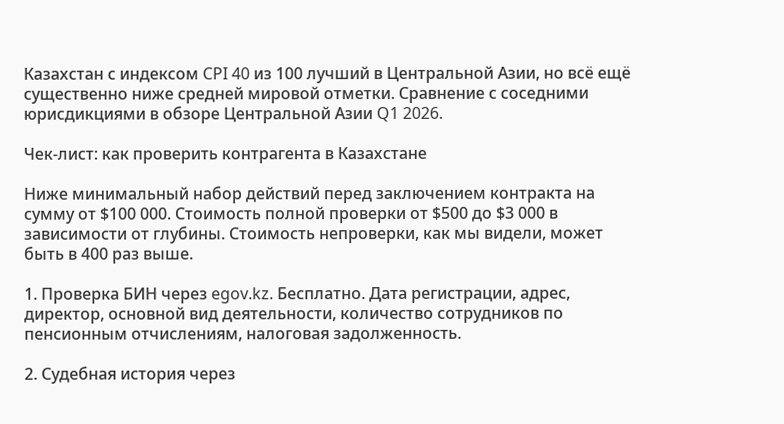Казахстан с индексом CPI 40 из 100 лучший в Центральной Азии, но всё ещё существенно ниже средней мировой отметки. Сравнение с соседними юрисдикциями в обзоре Центральной Азии Q1 2026.

Чек-лист: как проверить контрагента в Казахстане

Ниже минимальный набор действий перед заключением контракта на сумму от $100 000. Стоимость полной проверки от $500 до $3 000 в зависимости от глубины. Стоимость непроверки, как мы видели, может быть в 400 раз выше.

1. Проверка БИН через egov.kz. Бесплатно. Дата регистрации, адрес, директор, основной вид деятельности, количество сотрудников по пенсионным отчислениям, налоговая задолженность.

2. Судебная история через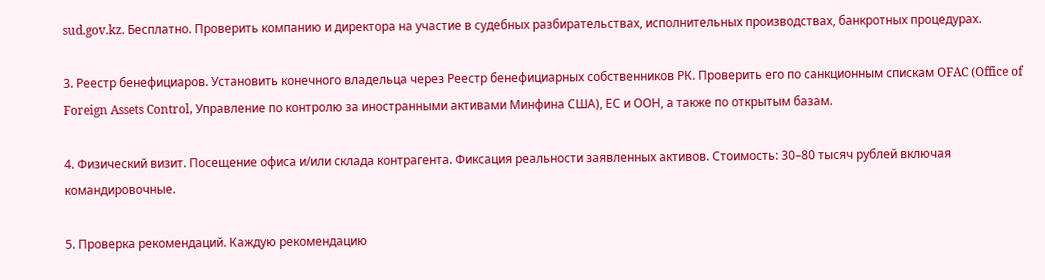sud.gov.kz. Бесплатно. Проверить компанию и директора на участие в судебных разбирательствах, исполнительных производствах, банкротных процедурах.

3. Реестр бенефициаров. Установить конечного владельца через Реестр бенефициарных собственников РК. Проверить его по санкционным спискам OFAC (Office of Foreign Assets Control, Управление по контролю за иностранными активами Минфина США), ЕС и ООН, а также по открытым базам.

4. Физический визит. Посещение офиса и/или склада контрагента. Фиксация реальности заявленных активов. Стоимость: 30–80 тысяч рублей включая командировочные.

5. Проверка рекомендаций. Каждую рекомендацию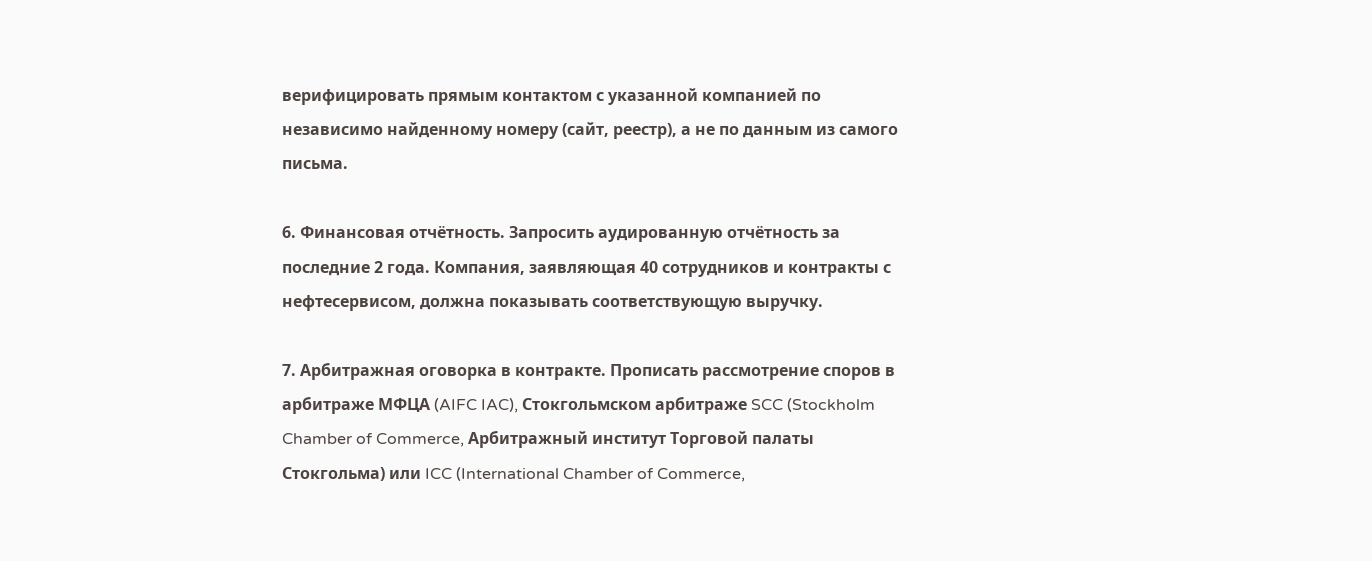верифицировать прямым контактом с указанной компанией по независимо найденному номеру (сайт, реестр), а не по данным из самого письма.

6. Финансовая отчётность. Запросить аудированную отчётность за последние 2 года. Компания, заявляющая 40 сотрудников и контракты с нефтесервисом, должна показывать соответствующую выручку.

7. Арбитражная оговорка в контракте. Прописать рассмотрение споров в арбитраже МФЦА (AIFC IAC), Стокгольмском арбитраже SCC (Stockholm Chamber of Commerce, Арбитражный институт Торговой палаты Стокгольма) или ICC (International Chamber of Commerce,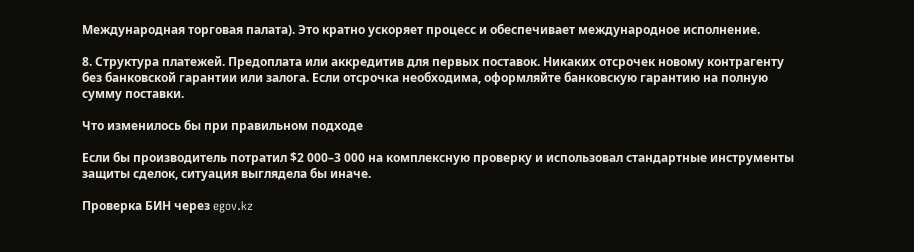Международная торговая палата). Это кратно ускоряет процесс и обеспечивает международное исполнение.

8. Структура платежей. Предоплата или аккредитив для первых поставок. Никаких отсрочек новому контрагенту без банковской гарантии или залога. Если отсрочка необходима, оформляйте банковскую гарантию на полную сумму поставки.

Что изменилось бы при правильном подходе

Если бы производитель потратил $2 000–3 000 на комплексную проверку и использовал стандартные инструменты защиты сделок, ситуация выглядела бы иначе.

Проверка БИН через egov.kz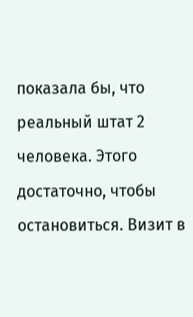показала бы, что реальный штат 2 человека. Этого достаточно, чтобы остановиться. Визит в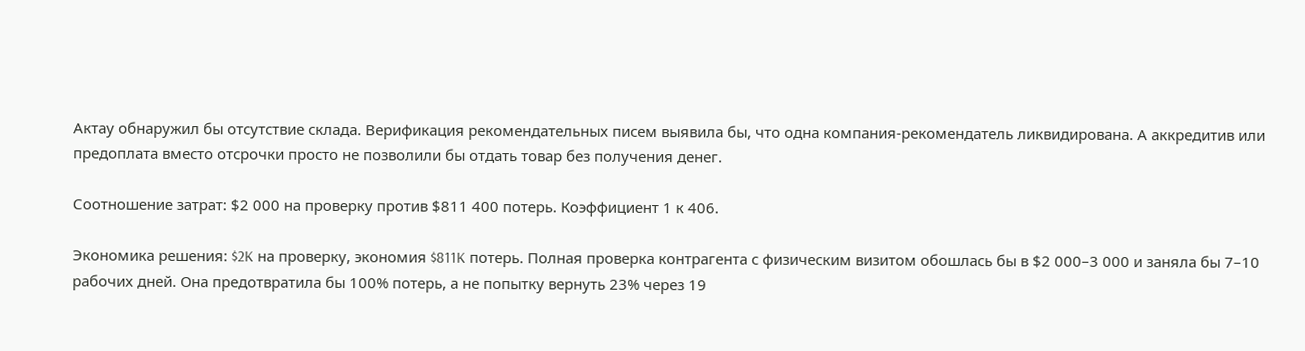Актау обнаружил бы отсутствие склада. Верификация рекомендательных писем выявила бы, что одна компания-рекомендатель ликвидирована. А аккредитив или предоплата вместо отсрочки просто не позволили бы отдать товар без получения денег.

Соотношение затрат: $2 000 на проверку против $811 400 потерь. Коэффициент 1 к 406.

Экономика решения: $2K на проверку, экономия $811K потерь. Полная проверка контрагента с физическим визитом обошлась бы в $2 000–3 000 и заняла бы 7–10 рабочих дней. Она предотвратила бы 100% потерь, а не попытку вернуть 23% через 19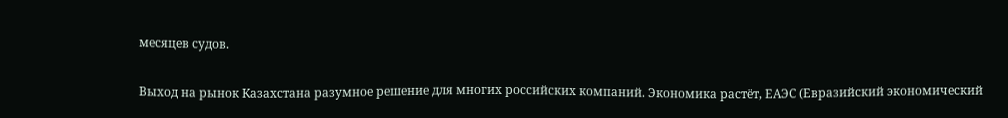месяцев судов.

Выход на рынок Казахстана разумное решение для многих российских компаний. Экономика растёт, ЕАЭС (Евразийский экономический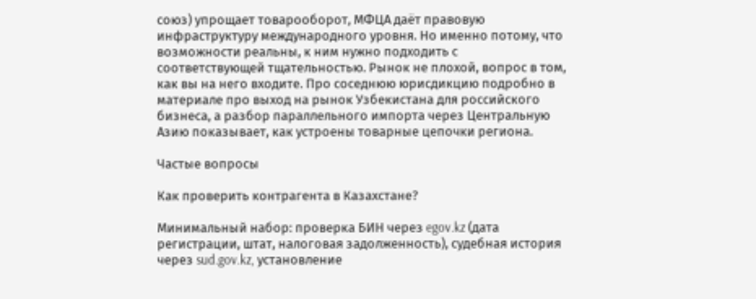союз) упрощает товарооборот, МФЦА даёт правовую инфраструктуру международного уровня. Но именно потому, что возможности реальны, к ним нужно подходить с соответствующей тщательностью. Рынок не плохой, вопрос в том, как вы на него входите. Про соседнюю юрисдикцию подробно в материале про выход на рынок Узбекистана для российского бизнеса, а разбор параллельного импорта через Центральную Азию показывает, как устроены товарные цепочки региона.

Частые вопросы

Как проверить контрагента в Казахстане?

Минимальный набор: проверка БИН через egov.kz (дата регистрации, штат, налоговая задолженность), судебная история через sud.gov.kz, установление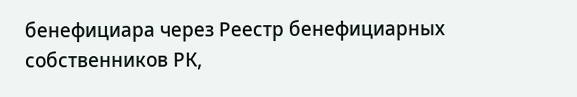бенефициара через Реестр бенефициарных собственников РК,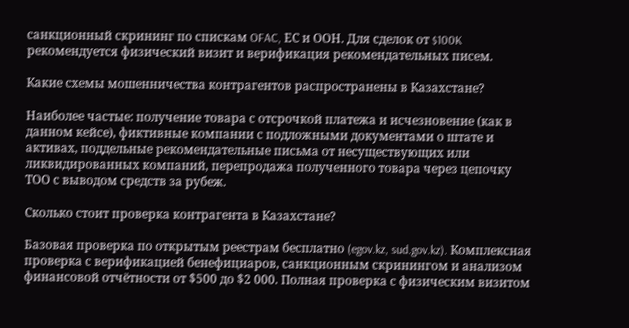санкционный скрининг по спискам OFAC, ЕС и ООН. Для сделок от $100K рекомендуется физический визит и верификация рекомендательных писем.

Какие схемы мошенничества контрагентов распространены в Казахстане?

Наиболее частые: получение товара с отсрочкой платежа и исчезновение (как в данном кейсе), фиктивные компании с подложными документами о штате и активах, поддельные рекомендательные письма от несуществующих или ликвидированных компаний, перепродажа полученного товара через цепочку ТОО с выводом средств за рубеж.

Сколько стоит проверка контрагента в Казахстане?

Базовая проверка по открытым реестрам бесплатно (egov.kz, sud.gov.kz). Комплексная проверка с верификацией бенефициаров, санкционным скринингом и анализом финансовой отчётности от $500 до $2 000. Полная проверка с физическим визитом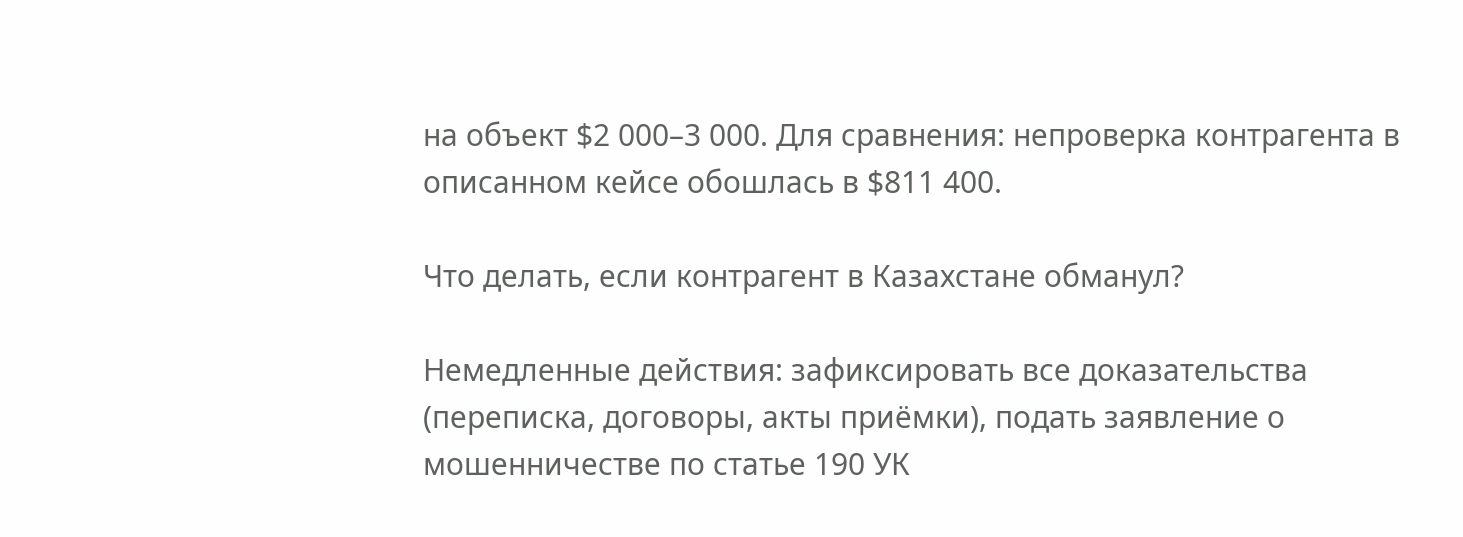на объект $2 000–3 000. Для сравнения: непроверка контрагента в описанном кейсе обошлась в $811 400.

Что делать, если контрагент в Казахстане обманул?

Немедленные действия: зафиксировать все доказательства (переписка, договоры, акты приёмки), подать заявление о мошенничестве по статье 190 УК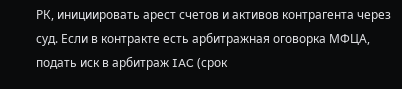РК, инициировать арест счетов и активов контрагента через суд. Если в контракте есть арбитражная оговорка МФЦА, подать иск в арбитраж IAC (срок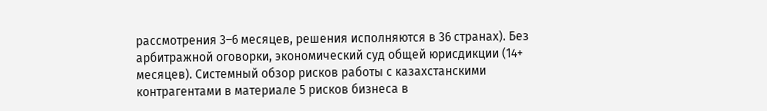рассмотрения 3–6 месяцев, решения исполняются в 36 странах). Без арбитражной оговорки, экономический суд общей юрисдикции (14+ месяцев). Системный обзор рисков работы с казахстанскими контрагентами в материале 5 рисков бизнеса в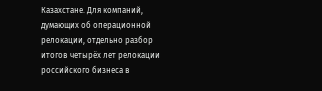Казахстане. Для компаний, думающих об операционной релокации, отдельно разбор итогов четырёх лет релокации российского бизнеса в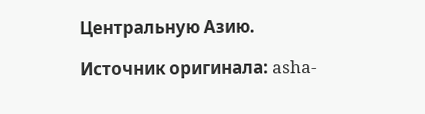Центральную Азию.

Источник оригинала: asha-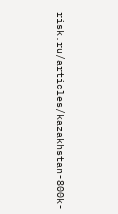risk.ru/articles/kazakhstan-800k-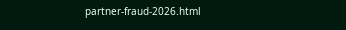partner-fraud-2026.html